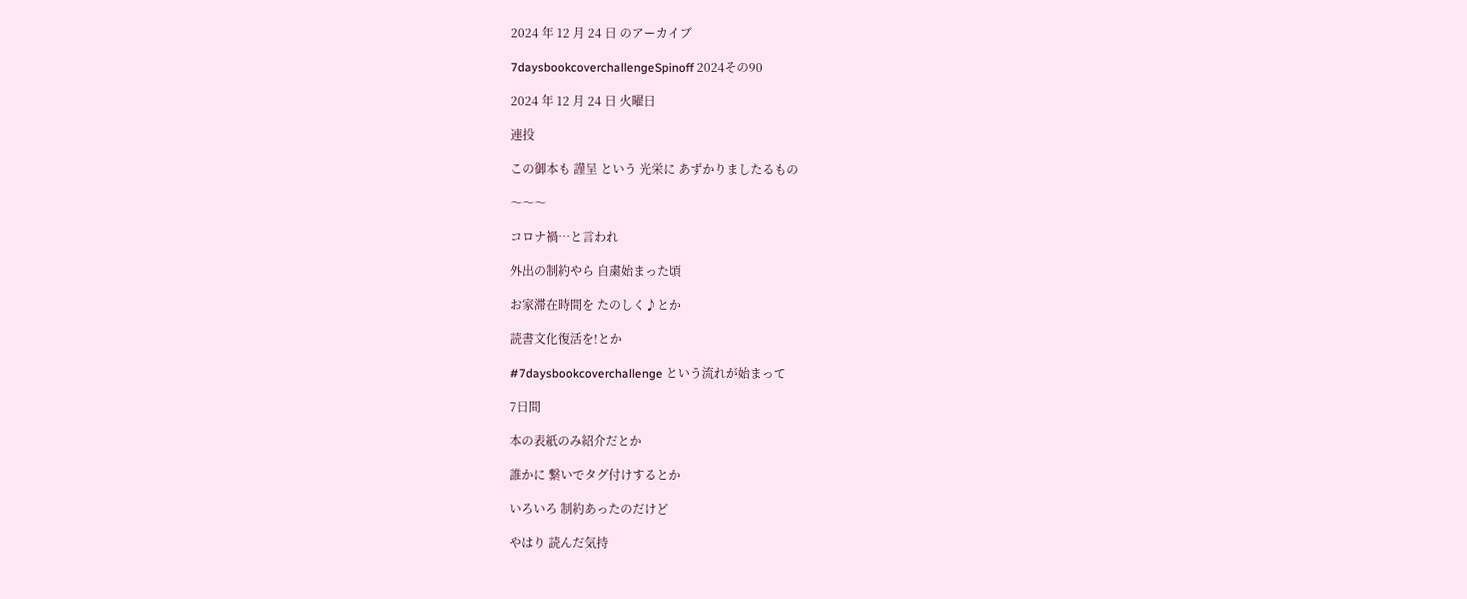2024 年 12 月 24 日 のアーカイブ

7daysbookcoverchallengeSpinoff 2024その90

2024 年 12 月 24 日 火曜日

連投

この御本も 謹呈 という 光栄に あずかりましたるもの

〜〜〜

コロナ禍…と言われ

外出の制約やら 自粛始まった頃

お家滞在時間を たのしく♪とか

読書文化復活を!とか

#7daysbookcoverchallenge という流れが始まって

7日間

本の表紙のみ紹介だとか

誰かに 繋いでタグ付けするとか

いろいろ 制約あったのだけど

やはり 読んだ気持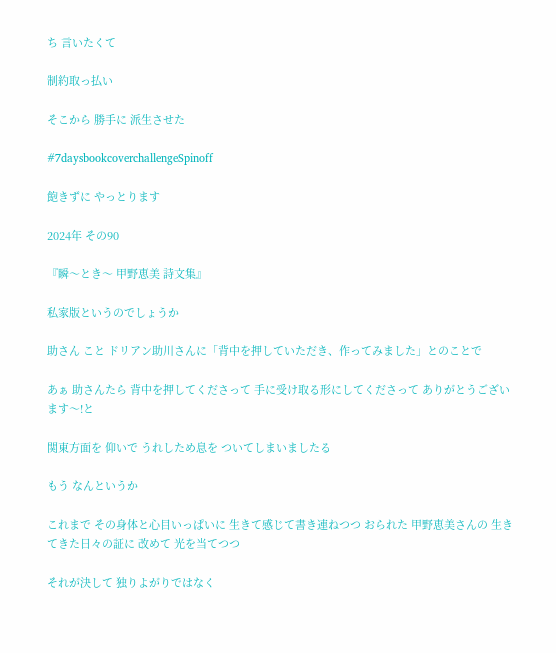ち 言いたくて

制約取っ払い

そこから 勝手に 派生させた

#7daysbookcoverchallengeSpinoff

飽きずに やっとります

2024年 その90

『瞬〜とき〜 甲野恵美 詩文集』

私家版というのでしょうか

助さん こと ドリアン助川さんに「背中を押していただき、作ってみました」とのことで

あぁ 助さんたら 背中を押してくださって 手に受け取る形にしてくださって ありがとうございます〜!と

関東方面を 仰いで うれしため息を ついてしまいましたる

もう なんというか

これまで その身体と心目いっぱいに 生きて感じて書き連ねつつ おられた 甲野恵美さんの 生きてきた日々の証に 改めて 光を当てつつ

それが決して 独りよがりではなく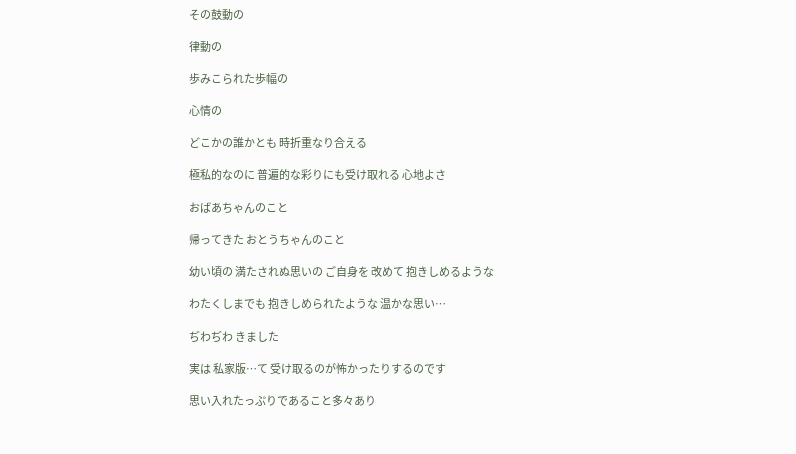その鼓動の

律動の

歩みこられた歩幅の

心情の

どこかの誰かとも 時折重なり合える

極私的なのに 普遍的な彩りにも受け取れる 心地よさ

おばあちゃんのこと

帰ってきた おとうちゃんのこと

幼い頃の 満たされぬ思いの ご自身を 改めて 抱きしめるような

わたくしまでも 抱きしめられたような 温かな思い…

ぢわぢわ きました

実は 私家版…て 受け取るのが怖かったりするのです

思い入れたっぷりであること多々あり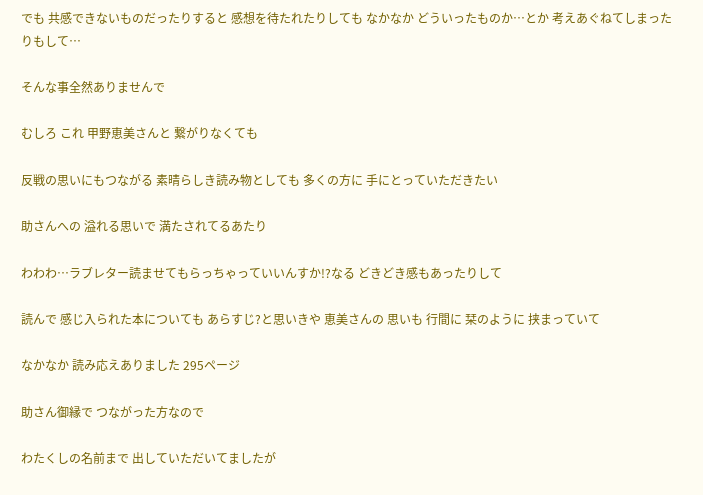でも 共感できないものだったりすると 感想を待たれたりしても なかなか どういったものか…とか 考えあぐねてしまったりもして…

そんな事全然ありませんで

むしろ これ 甲野恵美さんと 繋がりなくても

反戦の思いにもつながる 素晴らしき読み物としても 多くの方に 手にとっていただきたい

助さんへの 溢れる思いで 満たされてるあたり

わわわ…ラブレター読ませてもらっちゃっていいんすか!?なる どきどき感もあったりして

読んで 感じ入られた本についても あらすじ?と思いきや 恵美さんの 思いも 行間に 栞のように 挟まっていて

なかなか 読み応えありました 295ページ

助さん御縁で つながった方なので

わたくしの名前まで 出していただいてましたが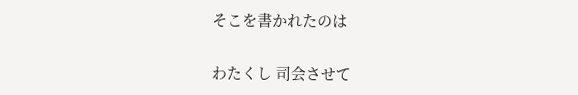そこを書かれたのは

わたくし 司会させて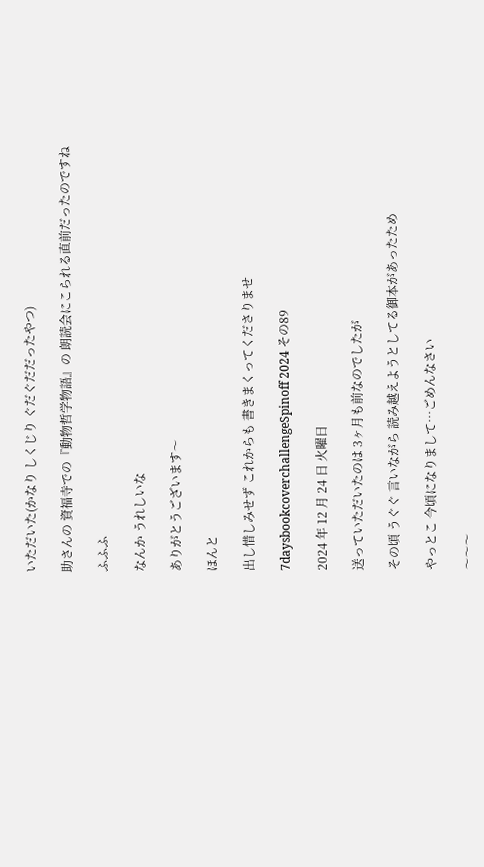いただいた(かなり しくじり ぐだぐだだったやつ)

助さんの 資福寺での『動物哲学物語』の 朗読会にこられる直前だったのですね

ふふふ

なんか うれしいな

ありがとうございます〜

ほんと

出し惜しみせず これからも 書きまくってくださりませ

7daysbookcoverchallengeSpinoff 2024 その89

2024 年 12 月 24 日 火曜日

送っていただいたのは 3ヶ月も前なのでしたが

その頃 うぐぐ 言いながら 読み越えようとしてる御本があったため

やっとこ 今頃になりまして…ごめんなさい

〜〜〜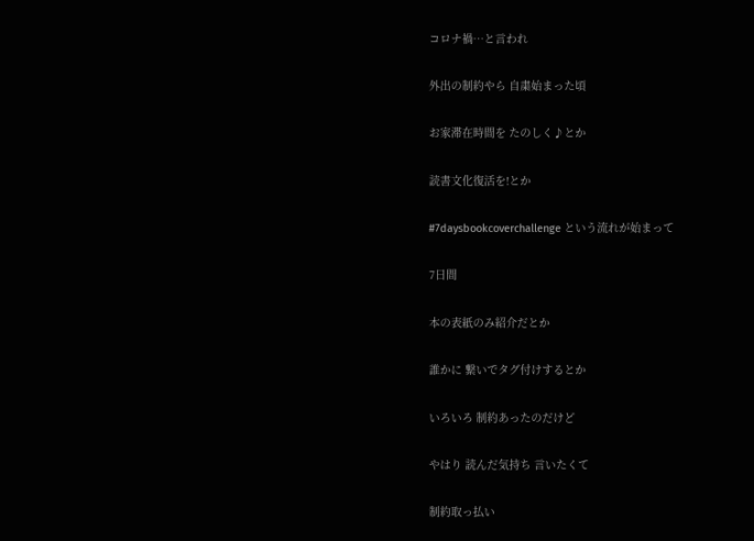コロナ禍…と言われ

外出の制約やら 自粛始まった頃

お家滞在時間を たのしく♪とか

読書文化復活を!とか

#7daysbookcoverchallenge という流れが始まって

7日間

本の表紙のみ紹介だとか

誰かに 繋いでタグ付けするとか

いろいろ 制約あったのだけど

やはり 読んだ気持ち 言いたくて

制約取っ払い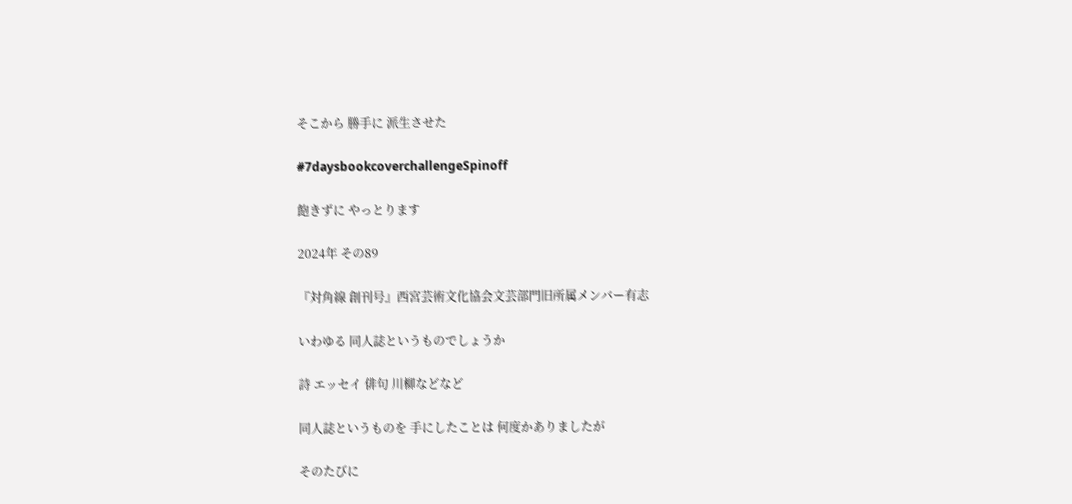そこから 勝手に 派生させた

#7daysbookcoverchallengeSpinoff

飽きずに やっとります

2024年 その89

『対角線 創刊号』西宮芸術文化協会文芸部門旧所属メンバー有志

いわゆる 同人誌というものでしょうか

詩 エッセイ 俳句 川柳などなど

同人誌というものを 手にしたことは 何度かありましたが

そのたびに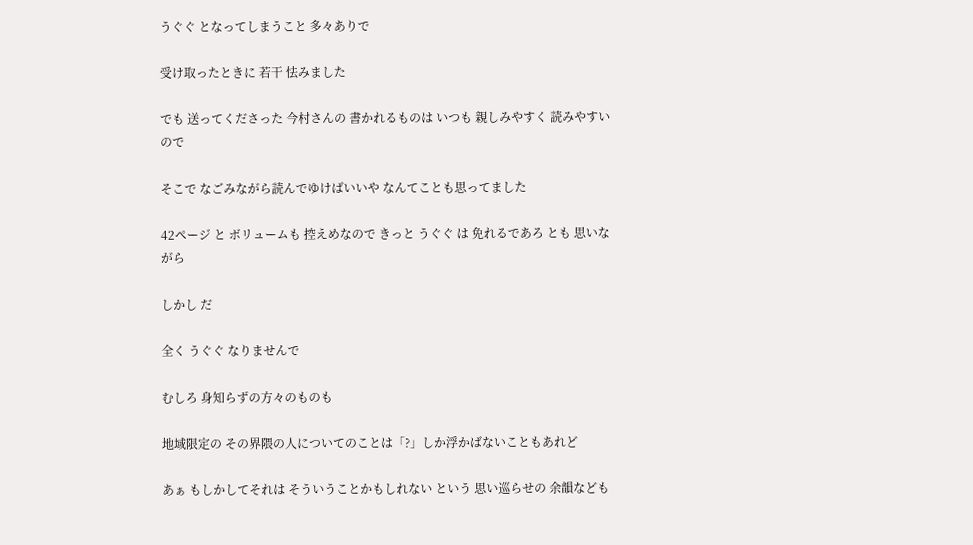うぐぐ となってしまうこと 多々ありで

受け取ったときに 若干 怯みました

でも 送ってくださった 今村さんの 書かれるものは いつも 親しみやすく 読みやすいので

そこで なごみながら読んでゆけばいいや なんてことも思ってました

42ページ と ボリュームも 控えめなので きっと うぐぐ は 免れるであろ とも 思いながら

しかし だ

全く うぐぐ なりませんで

むしろ 身知らずの方々のものも

地域限定の その界隈の人についてのことは「?」しか浮かばないこともあれど

あぁ もしかしてそれは そういうことかもしれない という 思い巡らせの 余韻なども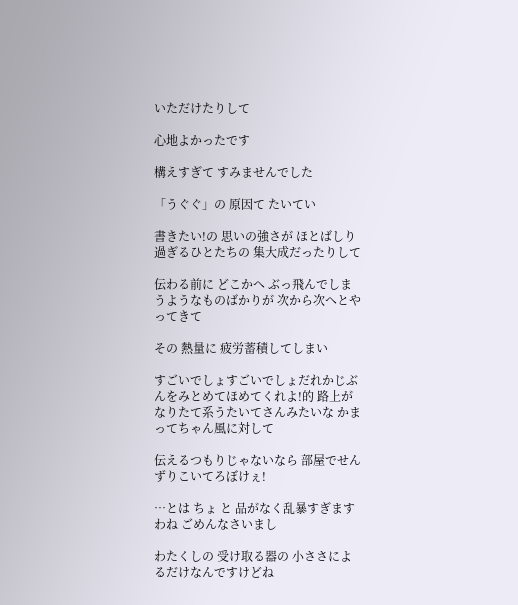いただけたりして

心地よかったです

構えすぎて すみませんでした

「うぐぐ」の 原因て たいてい

書きたい!の 思いの強さが ほとばしり過ぎるひとたちの 集大成だったりして

伝わる前に どこかへ ぶっ飛んでしまうようなものばかりが 次から次へとやってきて

その 熱量に 疲労蓄積してしまい

すごいでしょすごいでしょだれかじぶんをみとめてほめてくれよ!的 路上がなりたて系うたいてさんみたいな かまってちゃん風に対して

伝えるつもりじゃないなら 部屋でせんずりこいてろぼけぇ!

…とは ちょ と 品がなく乱暴すぎますわね ごめんなさいまし

わたくしの 受け取る器の 小ささによるだけなんですけどね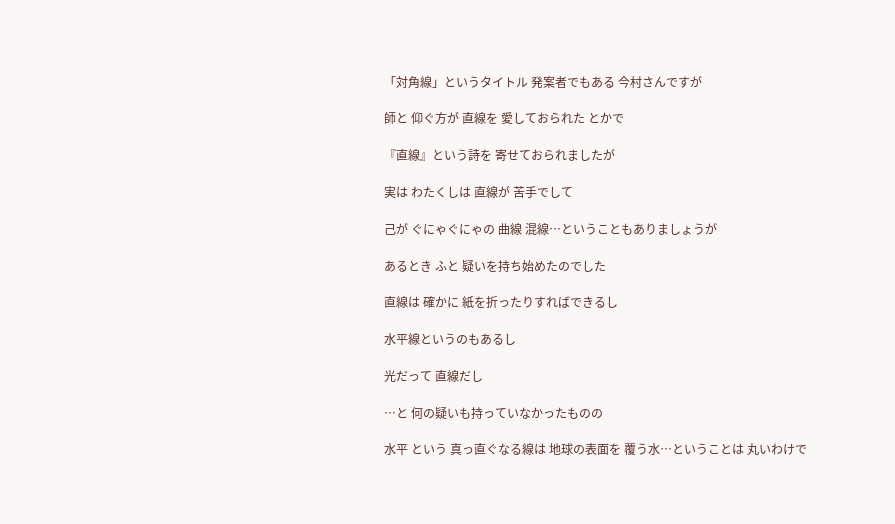「対角線」というタイトル 発案者でもある 今村さんですが

師と 仰ぐ方が 直線を 愛しておられた とかで

『直線』という詩を 寄せておられましたが

実は わたくしは 直線が 苦手でして

己が ぐにゃぐにゃの 曲線 混線…ということもありましょうが

あるとき ふと 疑いを持ち始めたのでした

直線は 確かに 紙を折ったりすればできるし

水平線というのもあるし

光だって 直線だし

…と 何の疑いも持っていなかったものの

水平 という 真っ直ぐなる線は 地球の表面を 覆う水…ということは 丸いわけで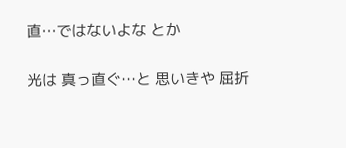直…ではないよな とか

光は 真っ直ぐ…と 思いきや 屈折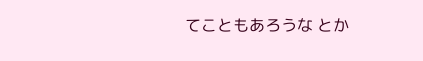てこともあろうな とか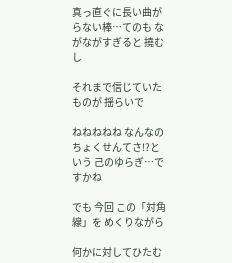真っ直ぐに長い曲がらない棒…てのも ながながすぎると 撓むし

それまで信じていたものが 揺らいで

ねねねねね なんなのちょくせんてさ!?という 己のゆらぎ…ですかね

でも 今回 この「対角線」を めくりながら

何かに対してひたむ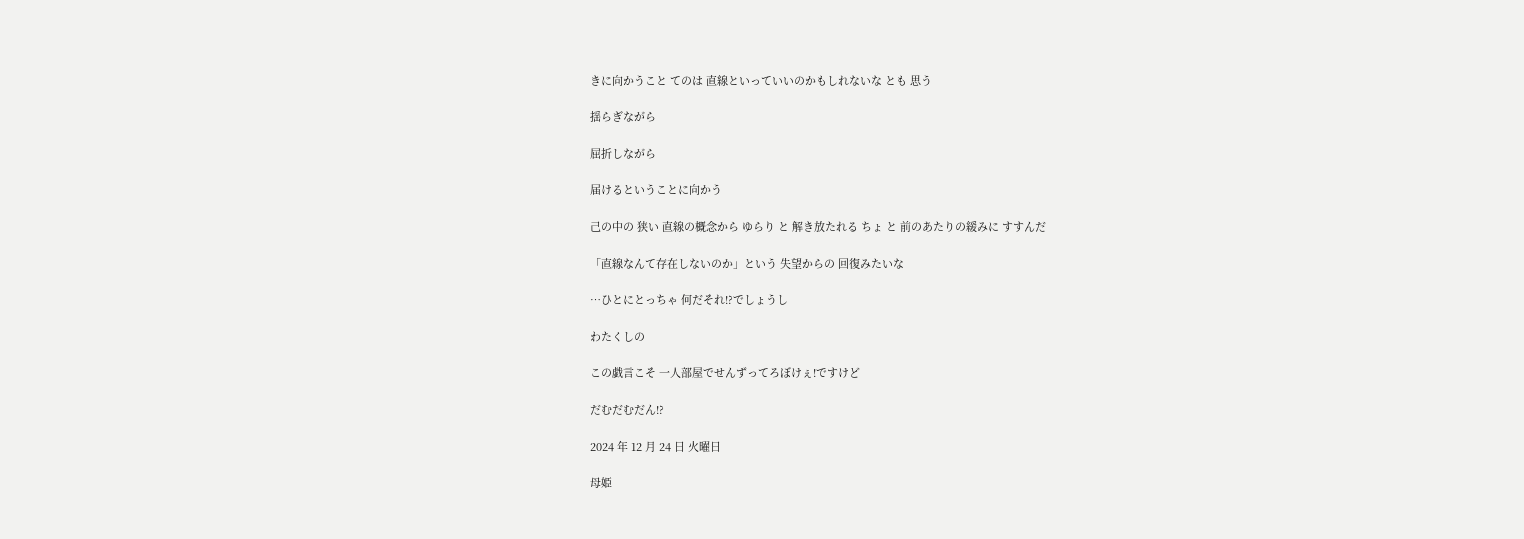きに向かうこと てのは 直線といっていいのかもしれないな とも 思う

揺らぎながら

屈折しながら

届けるということに向かう

己の中の 狭い 直線の概念から ゆらり と 解き放たれる ちょ と 前のあたりの緩みに すすんだ

「直線なんて存在しないのか」という 失望からの 回復みたいな

…ひとにとっちゃ 何だそれ!?でしょうし

わたくしの

この戯言こそ 一人部屋でせんずってろぼけぇ!ですけど

だむだむだん!?

2024 年 12 月 24 日 火曜日

母姫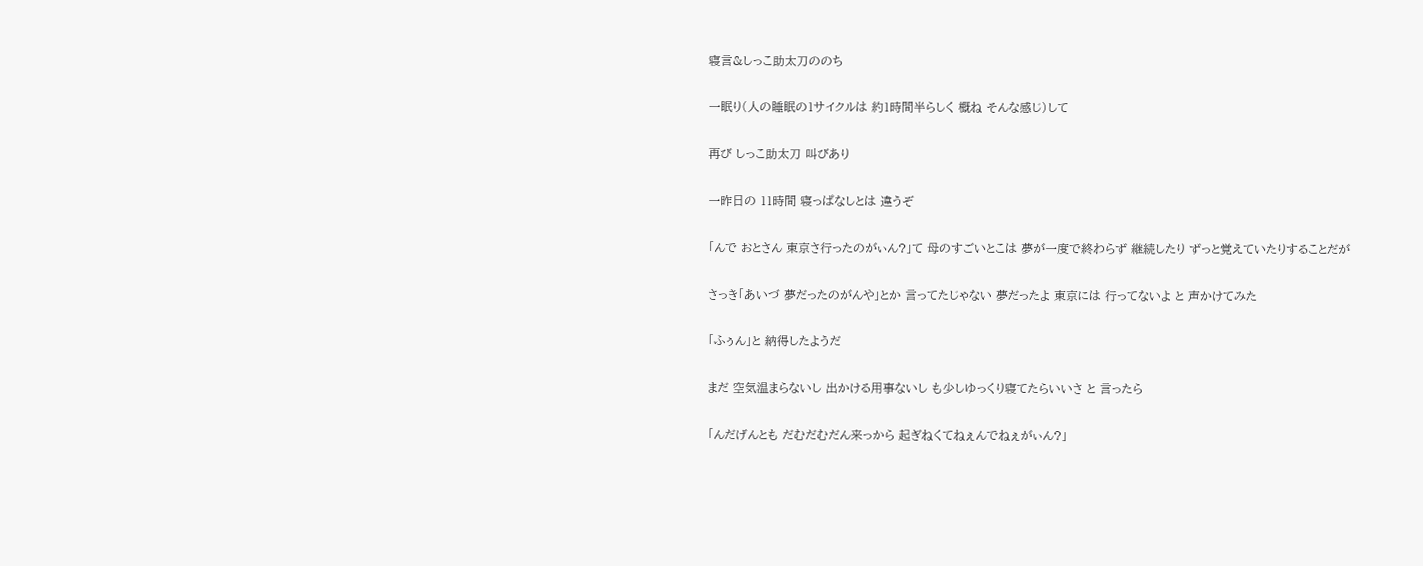寝言&しっこ助太刀ののち

一眠り(人の睡眠の1サイクルは 約1時間半らしく 概ね そんな感じ)して

再び しっこ助太刀 叫びあり

一昨日の 11時間 寝っぱなしとは 違うぞ

「んで おとさん 東京さ行ったのがぃん?」て 母のすごいとこは 夢が一度で終わらず 継続したり ずっと覚えていたりすることだが

さっき「あいづ 夢だったのがんや」とか 言ってたじゃない 夢だったよ 東京には 行ってないよ と 声かけてみた

「ふぅん」と 納得したようだ

まだ 空気温まらないし 出かける用事ないし も少しゆっくり寝てたらいいさ と 言ったら

「んだげんとも だむだむだん来っから 起ぎねくてねぇんでねぇがぃん?」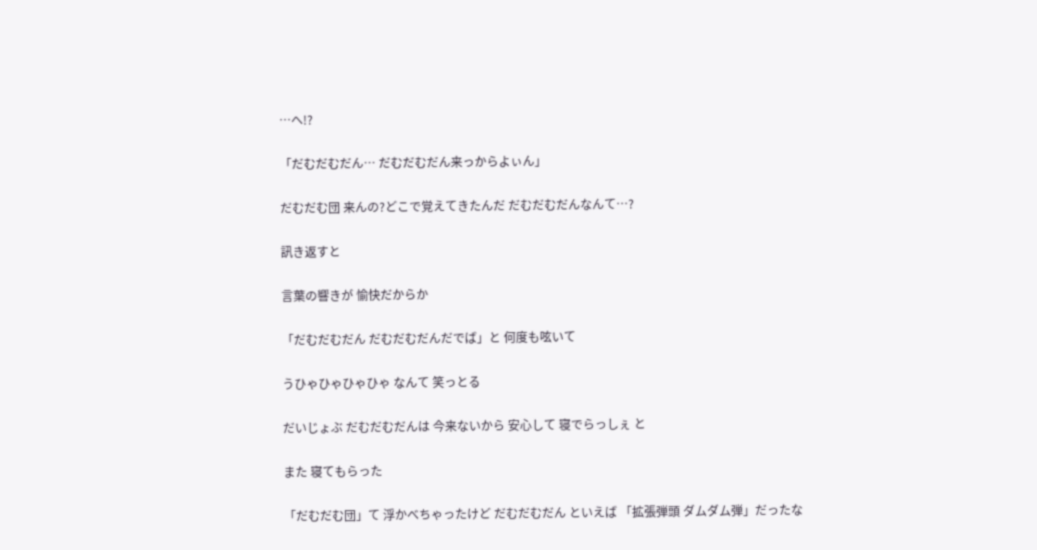…へ!?

「だむだむだん… だむだむだん来っからよぃん」

だむだむ団 来んの?どこで覚えてきたんだ だむだむだんなんて…?

訊き返すと

言葉の響きが 愉快だからか

「だむだむだん だむだむだんだでば」と 何度も呟いて

うひゃひゃひゃひゃ なんて 笑っとる

だいじょぶ だむだむだんは 今来ないから 安心して 寝でらっしぇ と

また 寝てもらった

「だむだむ団」て 浮かべちゃったけど だむだむだん といえば 「拡張弾頭 ダムダム弾」だったな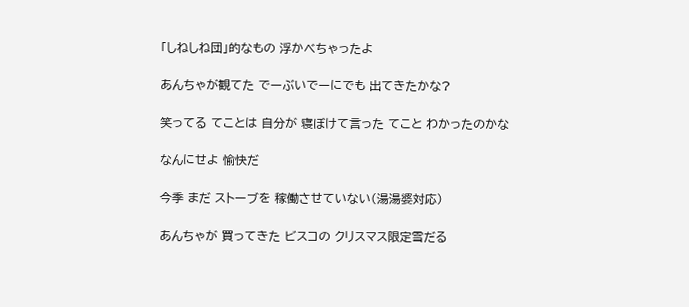「しねしね団」的なもの 浮かべちゃったよ

あんちゃが観てた でーぶいでーにでも 出てきたかな?

笑ってる てことは 自分が 寝ぼけて言った てこと わかったのかな

なんにせよ 愉快だ

今季 まだ ストーブを 稼働させていない(湯湯婆対応)

あんちゃが 買ってきた ビスコの クリスマス限定雪だる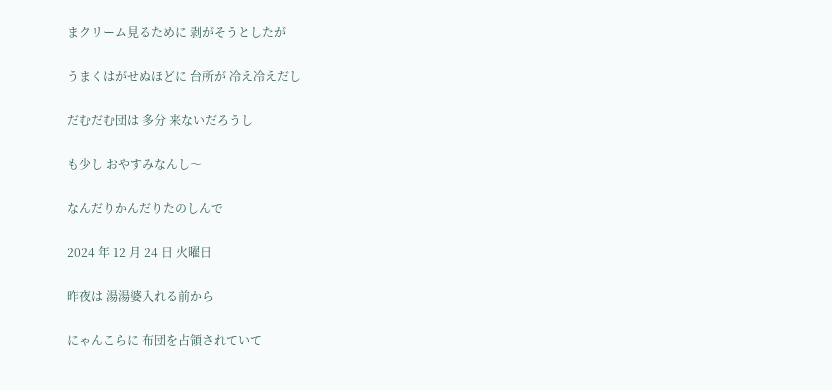まクリーム見るために 剥がそうとしたが

うまくはがせぬほどに 台所が 冷え冷えだし

だむだむ団は 多分 来ないだろうし

も少し おやすみなんし〜

なんだりかんだりたのしんで

2024 年 12 月 24 日 火曜日

昨夜は 湯湯婆入れる前から

にゃんこらに 布団を占領されていて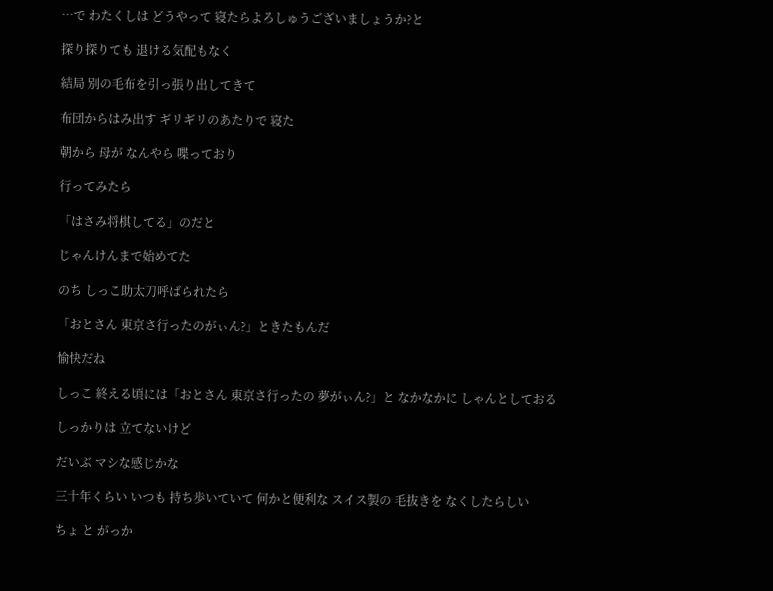…で わたくしは どうやって 寝たらよろしゅうございましょうか?と

探り探りても 退ける気配もなく

結局 別の毛布を引っ張り出してきて

布団からはみ出す ギリギリのあたりで 寝た

朝から 母が なんやら 喋っており

行ってみたら

「はさみ将棋してる」のだと

じゃんけんまで始めてた

のち しっこ助太刀呼ばられたら

「おとさん 東京さ行ったのがぃん?」ときたもんだ

愉快だね

しっこ 終える頃には「おとさん 東京さ行ったの 夢がぃん?」と なかなかに しゃんとしておる

しっかりは 立てないけど

だいぶ マシな感じかな

三十年くらい いつも 持ち歩いていて 何かと便利な スイス製の 毛抜きを なくしたらしい

ちょ と がっか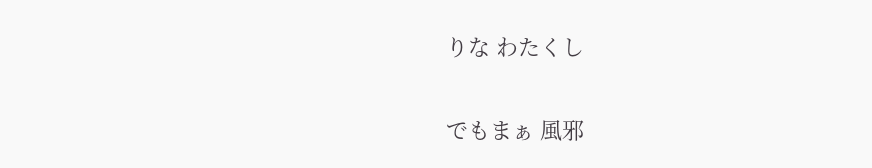りな わたくし

でもまぁ 風邪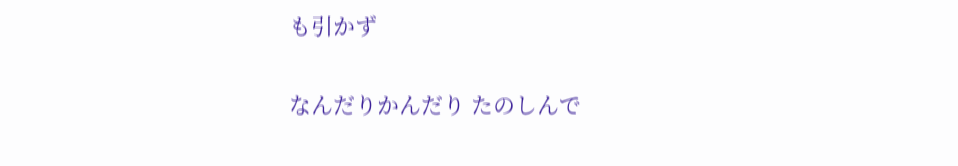も引かず

なんだりかんだり たのしんで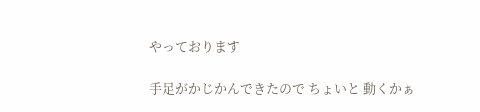やっております

手足がかじかんできたので ちょいと 動くかぁ